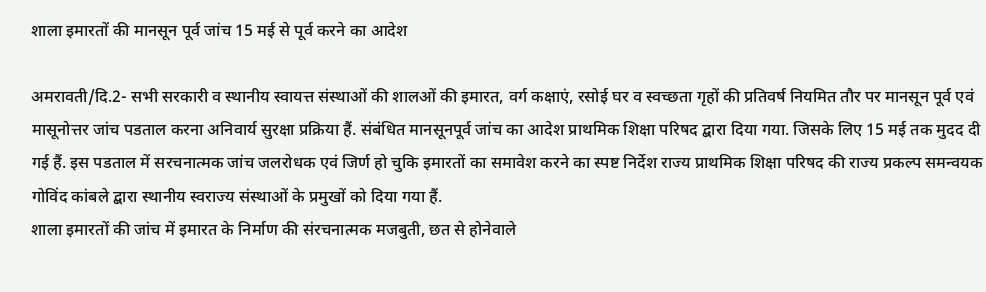शाला इमारतों की मानसून पूर्व जांच 15 मई से पूर्व करने का आदेश

अमरावती/दि.2- सभी सरकारी व स्थानीय स्वायत्त संस्थाओं की शालओं की इमारत, वर्ग कक्षाएं, रसोई घर व स्वच्छता गृहों की प्रतिवर्ष नियमित तौर पर मानसून पूर्व एवं मासूनोत्तर जांच पडताल करना अनिवार्य सुरक्षा प्रक्रिया हैं. संबंधित मानसूनपूर्व जांच का आदेश प्राथमिक शिक्षा परिषद द्बारा दिया गया. जिसके लिए 15 मई तक मुदद दी गई हैं. इस पडताल में सरचनात्मक जांच जलरोधक एवं जिर्ण हो चुकि इमारतों का समावेश करने का स्पष्ट निर्देश राज्य प्राथमिक शिक्षा परिषद की राज्य प्रकल्प समन्वयक गोविंद कांबले द्बारा स्थानीय स्वराज्य संस्थाओं के प्रमुखों को दिया गया हैं.
शाला इमारतों की जांच में इमारत के निर्माण की संरचनात्मक मजबुती, छत से होनेवाले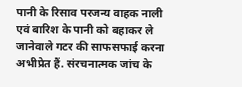पानी के रिसाव परजन्य वाहक नाली एवं बारिश के पानी को बहाकर ले जानेवाले गटर की साफसफाई करना अभीप्रेत हैं. संरचनात्मक जांच के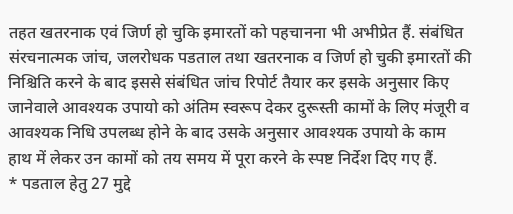तहत खतरनाक एवं जिर्ण हो चुकि इमारतों को पहचानना भी अभीप्रेत हैं. संबंधित संरचनात्मक जांच, जलरोधक पडताल तथा खतरनाक व जिर्ण हो चुकी इमारतों की निश्चिति करने के बाद इससे संबंधित जांच रिपोर्ट तैयार कर इसके अनुसार किए जानेवाले आवश्यक उपायो को अंतिम स्वरूप देकर दुरूस्ती कामों के लिए मंजूरी व आवश्यक निधि उपलब्ध होने के बाद उसके अनुसार आवश्यक उपायो के काम हाथ में लेकर उन कामों को तय समय में पूरा करने के स्पष्ट निर्देश दिए गए हैं.
* पडताल हेतु 27 मुद्दे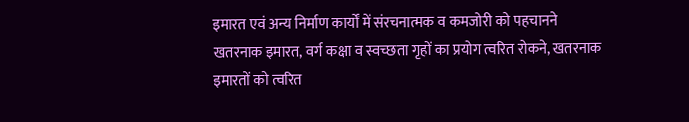इमारत एवं अन्य निर्माण कार्यों में संरचनात्मक व कमजोरी को पहचानने खतरनाक इमारत, वर्ग कक्षा व स्वच्छता गृहों का प्रयोग त्वरित रोकने, खतरनाक इमारतों को त्वरित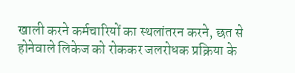खाली करने कर्मचारियों का स्थलांतरन करने, छत से होनेवाले लिकेज को रोककर जलरोधक प्रक्रिया के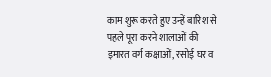काम शुरू करते हुए उन्हें बारिश से पहले पूरा करने शालाओं की इमारत वर्ग कक्षाओं, रसोई घर व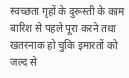स्वच्छता गृहों के दुरूस्ती के काम बारिश से पहले पूरा करने तथा खतरनाक हो चुकि इमारतों को जल्द से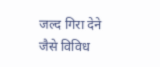जल्द गिरा देने जैसे विविध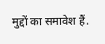मुद्दों का समावेश हैं.